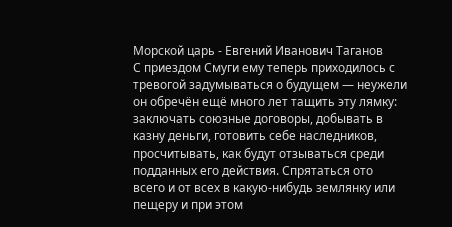Морской царь - Евгений Иванович Таганов
С приездом Смуги ему теперь приходилось с тревогой задумываться о будущем — неужели он обречён ещё много лет тащить эту лямку: заключать союзные договоры, добывать в казну деньги, готовить себе наследников, просчитывать, как будут отзываться среди подданных его действия. Спрятаться ото всего и от всех в какую-нибудь землянку или пещеру и при этом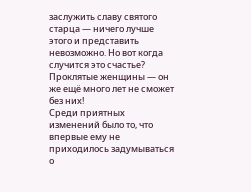заслужить славу святого старца — ничего лучше этого и представить невозможно. Но вот когда случится это счастье? Проклятые женщины — он же ещё много лет не сможет без них!
Среди приятных изменений было то, что впервые ему не приходилось задумываться о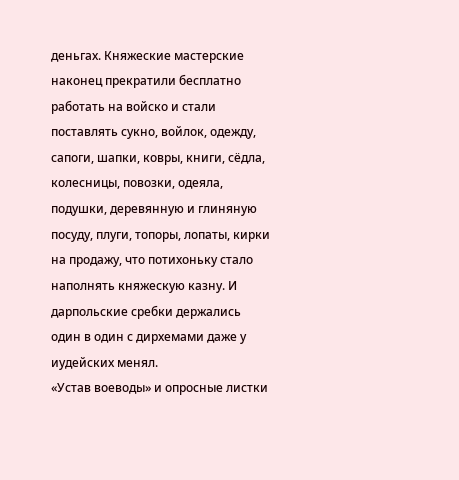деньгах. Княжеские мастерские наконец прекратили бесплатно работать на войско и стали поставлять сукно, войлок, одежду, сапоги, шапки, ковры, книги, сёдла, колесницы, повозки, одеяла, подушки, деревянную и глиняную посуду, плуги, топоры, лопаты, кирки на продажу, что потихоньку стало наполнять княжескую казну. И дарпольские сребки держались один в один с дирхемами даже у иудейских менял.
«Устав воеводы» и опросные листки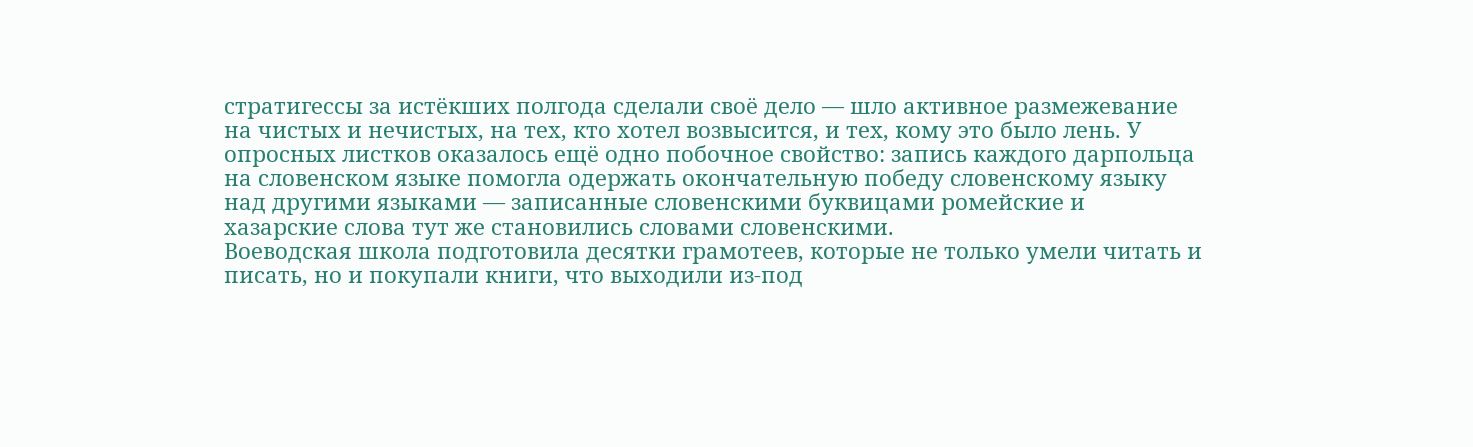стратигессы за истёкших полгода сделали своё дело — шло активное размежевание на чистых и нечистых, на тех, кто хотел возвысится, и тех, кому это было лень. У опросных листков оказалось ещё одно побочное свойство: запись каждого дарпольца на словенском языке помогла одержать окончательную победу словенскому языку над другими языками — записанные словенскими буквицами ромейские и хазарские слова тут же становились словами словенскими.
Воеводская школа подготовила десятки грамотеев, которые не только умели читать и писать, но и покупали книги, что выходили из-под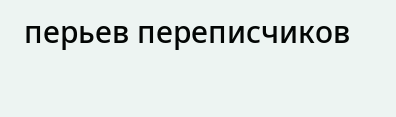перьев переписчиков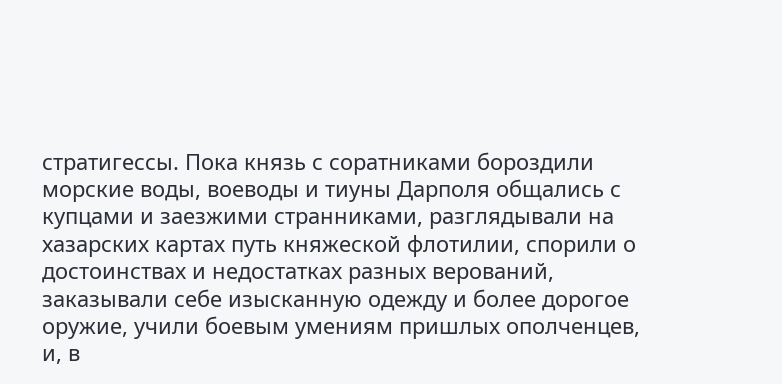стратигессы. Пока князь с соратниками бороздили морские воды, воеводы и тиуны Дарполя общались с купцами и заезжими странниками, разглядывали на хазарских картах путь княжеской флотилии, спорили о достоинствах и недостатках разных верований, заказывали себе изысканную одежду и более дорогое оружие, учили боевым умениям пришлых ополченцев, и, в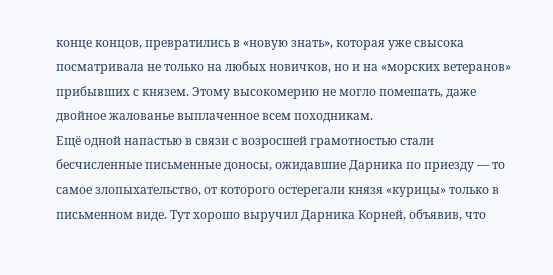конце концов, превратились в «новую знать», которая уже свысока посматривала не только на любых новичков, но и на «морских ветеранов» прибывших с князем. Этому высокомерию не могло помешать, даже двойное жалованье выплаченное всем походникам.
Ещё одной напастью в связи с возросшей грамотностью стали бесчисленные письменные доносы, ожидавшие Дарника по приезду — то самое злопыхательство, от которого остерегали князя «курицы» только в письменном виде. Тут хорошо выручил Дарника Корней, объявив, что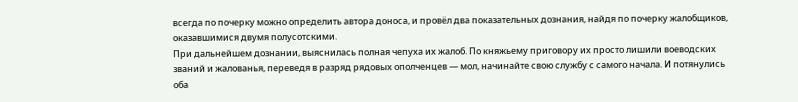всегда по почерку можно определить автора доноса, и провёл два показательных дознания, найдя по почерку жалобщиков, оказавшимися двумя полусотскими.
При дальнейшем дознании, выяснилась полная чепуха их жалоб. По княжьему приговору их просто лишили воеводских званий и жалованья, переведя в разряд рядовых ополченцев — мол, начинайте свою службу с самого начала. И потянулись оба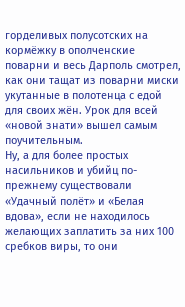горделивых полусотских на кормёжку в ополченские поварни и весь Дарполь смотрел, как они тащат из поварни миски укутанные в полотенца с едой для своих жён. Урок для всей «новой знати» вышел самым поучительным.
Ну, а для более простых насильников и убийц по-прежнему существовали «Удачный полёт» и «Белая вдова», если не находилось желающих заплатить за них 100 сребков виры, то они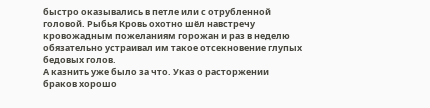быстро оказывались в петле или с отрубленной головой. Рыбья Кровь охотно шёл навстречу кровожадным пожеланиям горожан и раз в неделю обязательно устраивал им такое отсекновение глупых бедовых голов.
А казнить уже было за что. Указ о расторжении браков хорошо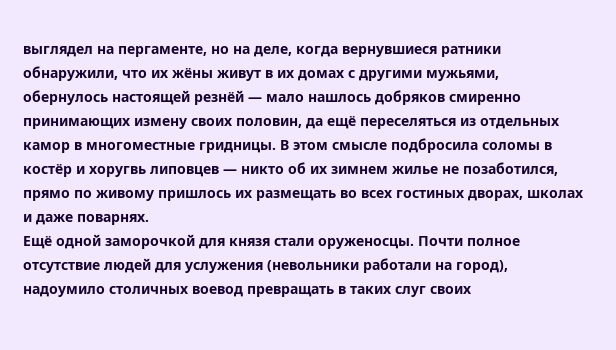выглядел на пергаменте, но на деле, когда вернувшиеся ратники обнаружили, что их жёны живут в их домах с другими мужьями, обернулось настоящей резнёй — мало нашлось добряков смиренно принимающих измену своих половин, да ещё переселяться из отдельных камор в многоместные гридницы. В этом смысле подбросила соломы в костёр и хоругвь липовцев — никто об их зимнем жилье не позаботился, прямо по живому пришлось их размещать во всех гостиных дворах, школах и даже поварнях.
Ещё одной заморочкой для князя стали оруженосцы. Почти полное отсутствие людей для услужения (невольники работали на город), надоумило столичных воевод превращать в таких слуг своих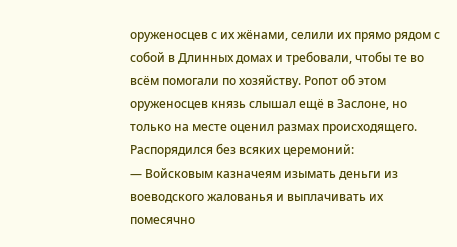оруженосцев с их жёнами, селили их прямо рядом с собой в Длинных домах и требовали, чтобы те во всём помогали по хозяйству. Ропот об этом оруженосцев князь слышал ещё в Заслоне, но только на месте оценил размах происходящего. Распорядился без всяких церемоний:
— Войсковым казначеям изымать деньги из воеводского жалованья и выплачивать их помесячно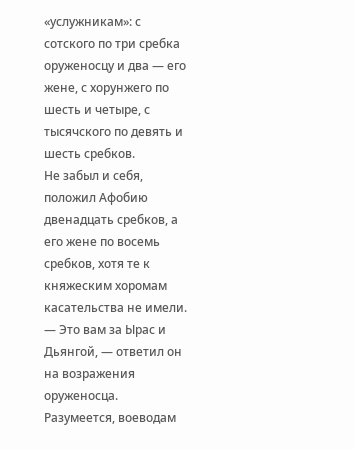«услужникам»: с сотского по три сребка оруженосцу и два — его жене, с хорунжего по шесть и четыре, с тысячского по девять и шесть сребков.
Не забыл и себя, положил Афобию двенадцать сребков, а его жене по восемь сребков, хотя те к княжеским хоромам касательства не имели.
— Это вам за Ырас и Дьянгой, — ответил он на возражения оруженосца.
Разумеется, воеводам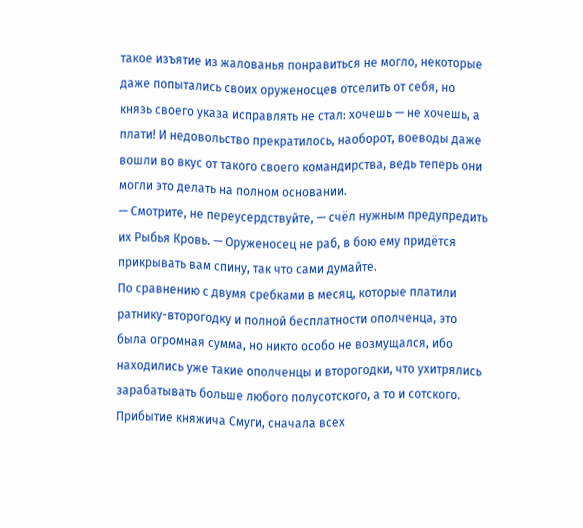такое изъятие из жалованья понравиться не могло, некоторые даже попытались своих оруженосцев отселить от себя, но князь своего указа исправлять не стал: хочешь — не хочешь, а плати! И недовольство прекратилось, наоборот, воеводы даже вошли во вкус от такого своего командирства, ведь теперь они могли это делать на полном основании.
— Смотрите, не переусердствуйте, — счёл нужным предупредить их Рыбья Кровь. — Оруженосец не раб, в бою ему придётся прикрывать вам спину, так что сами думайте.
По сравнению с двумя сребками в месяц, которые платили ратнику-второгодку и полной бесплатности ополченца, это была огромная сумма, но никто особо не возмущался, ибо находились уже такие ополченцы и второгодки, что ухитрялись зарабатывать больше любого полусотского, а то и сотского.
Прибытие княжича Смуги, сначала всех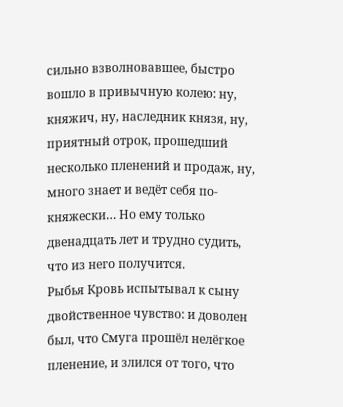сильно взволновавшее, быстро вошло в привычную колею: ну, княжич, ну, наследник князя, ну, приятный отрок, прошедший несколько пленений и продаж, ну, много знает и ведёт себя по-княжески… Но ему только двенадцать лет и трудно судить, что из него получится.
Рыбья Кровь испытывал к сыну двойственное чувство: и доволен был, что Смуга прошёл нелёгкое пленение, и злился от того, что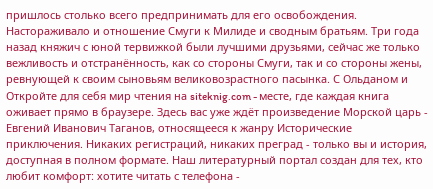пришлось столько всего предпринимать для его освобождения. Настораживало и отношение Смуги к Милиде и сводным братьям. Три года назад княжич с юной тервижкой были лучшими друзьями, сейчас же только вежливость и отстранённость, как со стороны Смуги, так и со стороны жены, ревнующей к своим сыновьям великовозрастного пасынка. С Ольданом и
Откройте для себя мир чтения на siteknig.com - месте, где каждая книга оживает прямо в браузере. Здесь вас уже ждёт произведение Морской царь - Евгений Иванович Таганов, относящееся к жанру Исторические приключения. Никаких регистраций, никаких преград - только вы и история, доступная в полном формате. Наш литературный портал создан для тех, кто любит комфорт: хотите читать с телефона -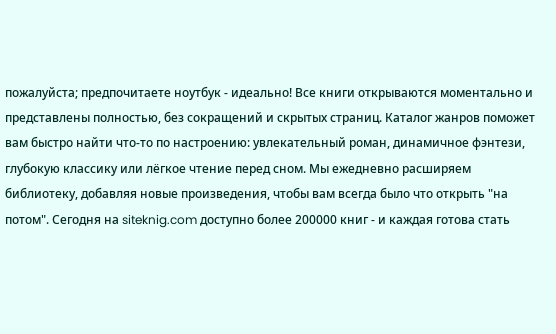пожалуйста; предпочитаете ноутбук - идеально! Все книги открываются моментально и представлены полностью, без сокращений и скрытых страниц. Каталог жанров поможет вам быстро найти что-то по настроению: увлекательный роман, динамичное фэнтези, глубокую классику или лёгкое чтение перед сном. Мы ежедневно расширяем библиотеку, добавляя новые произведения, чтобы вам всегда было что открыть "на потом". Сегодня на siteknig.com доступно более 200000 книг - и каждая готова стать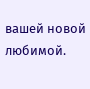вашей новой любимой.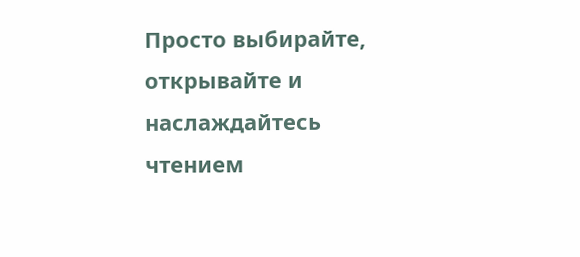Просто выбирайте, открывайте и наслаждайтесь чтением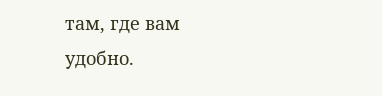там, где вам удобно.